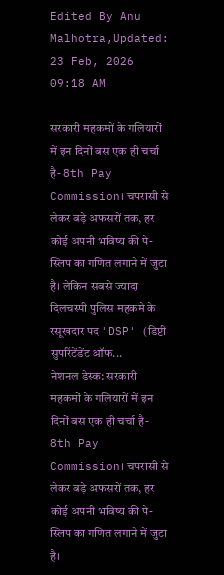Edited By Anu Malhotra,Updated: 23 Feb, 2026 09:18 AM

सरकारी महकमों के गलियारों में इन दिनों बस एक ही चर्चा है- 8th Pay Commission। चपरासी से लेकर बड़े अफसरों तक, हर कोई अपनी भविष्य की पे-स्लिप का गणित लगाने में जुटा है। लेकिन सबसे ज्यादा दिलचस्पी पुलिस महकमे के रसूखदार पद 'DSP' (डिप्टी सुपरिंटेंडेंट ऑफ...
नेशनल डेस्क: सरकारी महकमों के गलियारों में इन दिनों बस एक ही चर्चा है- 8th Pay Commission। चपरासी से लेकर बड़े अफसरों तक, हर कोई अपनी भविष्य की पे-स्लिप का गणित लगाने में जुटा है।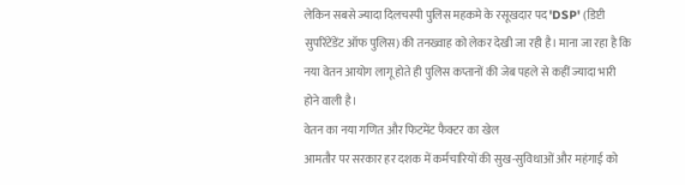लेकिन सबसे ज्यादा दिलचस्पी पुलिस महकमे के रसूखदार पद 'DSP' (डिप्टी सुपरिंटेंडेंट ऑफ पुलिस) की तनख्वाह को लेकर देखी जा रही है। माना जा रहा है कि नया वेतन आयोग लागू होते ही पुलिस कप्तानों की जेब पहले से कहीं ज्यादा भारी होने वाली है।
वेतन का नया गणित और फिटमेंट फैक्टर का खेल
आमतौर पर सरकार हर दशक में कर्मचारियों की सुख-सुविधाओं और महंगाई को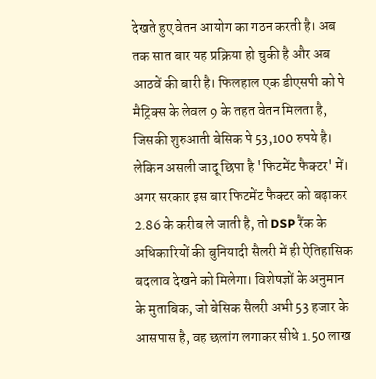देखते हुए वेतन आयोग का गठन करती है। अब तक सात बार यह प्रक्रिया हो चुकी है और अब आठवें की बारी है। फिलहाल एक डीएसपी को पे मैट्रिक्स के लेवल 9 के तहत वेतन मिलता है, जिसकी शुरुआती बेसिक पे 53,100 रुपये है। लेकिन असली जादू छिपा है 'फिटमेंट फैक्टर' में।
अगर सरकार इस बार फिटमेंट फैक्टर को बढ़ाकर 2.86 के करीब ले जाती है, तो DSP रैंक के अधिकारियों की बुनियादी सैलरी में ही ऐतिहासिक बदलाव देखने को मिलेगा। विशेषज्ञों के अनुमान के मुताबिक, जो बेसिक सैलरी अभी 53 हजार के आसपास है, वह छलांग लगाकर सीधे 1.50 लाख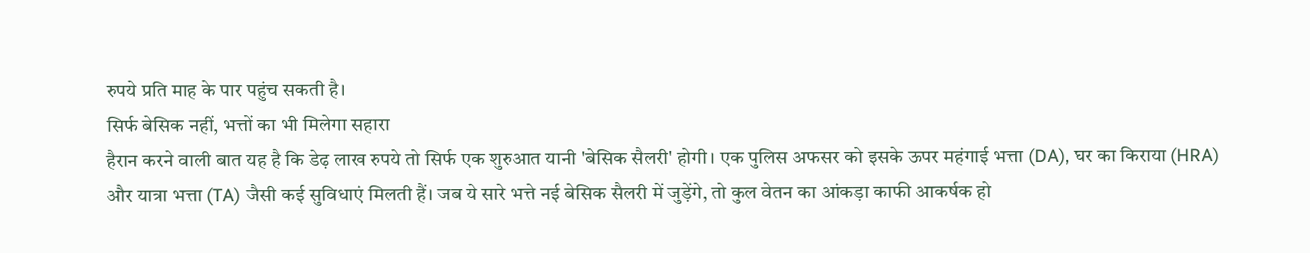रुपये प्रति माह के पार पहुंच सकती है।
सिर्फ बेसिक नहीं, भत्तों का भी मिलेगा सहारा
हैरान करने वाली बात यह है कि डेढ़ लाख रुपये तो सिर्फ एक शुरुआत यानी 'बेसिक सैलरी' होगी। एक पुलिस अफसर को इसके ऊपर महंगाई भत्ता (DA), घर का किराया (HRA) और यात्रा भत्ता (TA) जैसी कई सुविधाएं मिलती हैं। जब ये सारे भत्ते नई बेसिक सैलरी में जुड़ेंगे, तो कुल वेतन का आंकड़ा काफी आकर्षक हो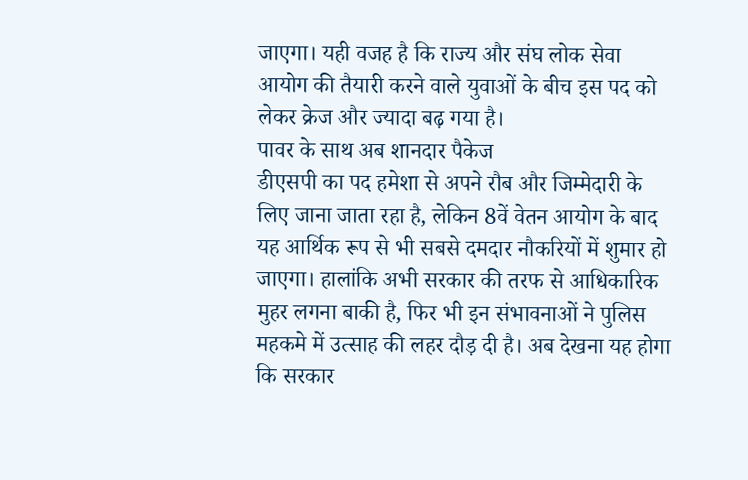जाएगा। यही वजह है कि राज्य और संघ लोक सेवा आयोग की तैयारी करने वाले युवाओं के बीच इस पद को लेकर क्रेज और ज्यादा बढ़ गया है।
पावर के साथ अब शानदार पैकेज
डीएसपी का पद हमेशा से अपने रौब और जिम्मेदारी के लिए जाना जाता रहा है, लेकिन 8वें वेतन आयोग के बाद यह आर्थिक रूप से भी सबसे दमदार नौकरियों में शुमार हो जाएगा। हालांकि अभी सरकार की तरफ से आधिकारिक मुहर लगना बाकी है, फिर भी इन संभावनाओं ने पुलिस महकमे में उत्साह की लहर दौड़ दी है। अब देखना यह होगा कि सरकार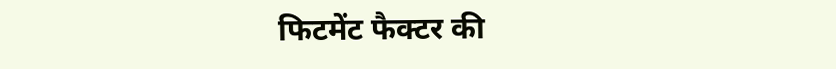फिटमेंट फैक्टर की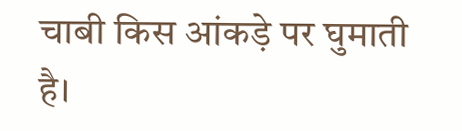चाबी किस आंकड़े पर घुमाती है।